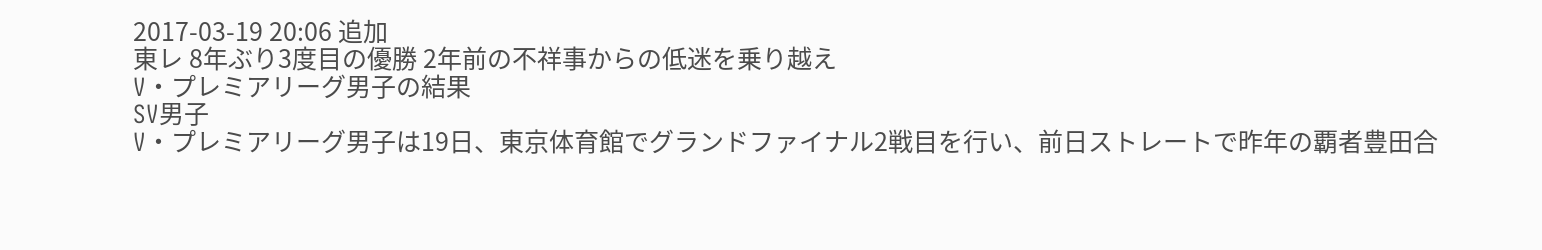2017-03-19 20:06 追加
東レ 8年ぶり3度目の優勝 2年前の不祥事からの低迷を乗り越え
V・プレミアリーグ男子の結果
SV男子
V・プレミアリーグ男子は19日、東京体育館でグランドファイナル2戦目を行い、前日ストレートで昨年の覇者豊田合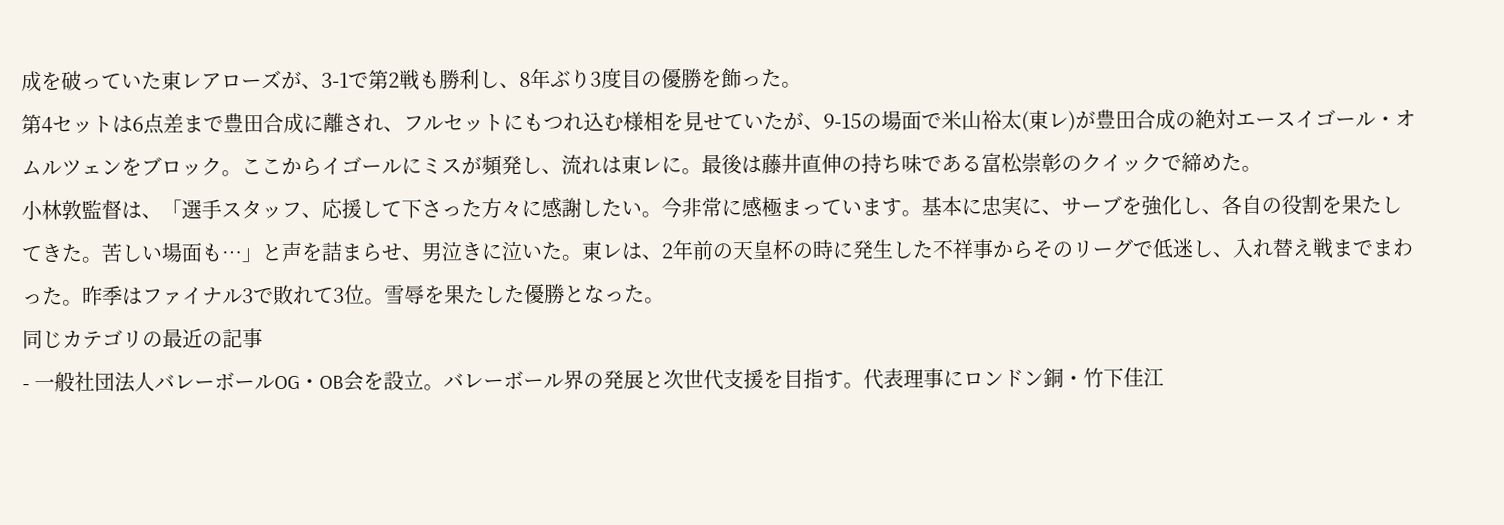成を破っていた東レアローズが、3-1で第2戦も勝利し、8年ぶり3度目の優勝を飾った。
第4セットは6点差まで豊田合成に離され、フルセットにもつれ込む様相を見せていたが、9-15の場面で米山裕太(東レ)が豊田合成の絶対エースイゴール・オムルツェンをブロック。ここからイゴールにミスが頻発し、流れは東レに。最後は藤井直伸の持ち味である富松崇彰のクイックで締めた。
小林敦監督は、「選手スタッフ、応援して下さった方々に感謝したい。今非常に感極まっています。基本に忠実に、サーブを強化し、各自の役割を果たしてきた。苦しい場面も…」と声を詰まらせ、男泣きに泣いた。東レは、2年前の天皇杯の時に発生した不祥事からそのリーグで低迷し、入れ替え戦までまわった。昨季はファイナル3で敗れて3位。雪辱を果たした優勝となった。
同じカテゴリの最近の記事
- 一般社団法人バレーボールOG・OB会を設立。バレーボール界の発展と次世代支援を目指す。代表理事にロンドン銅・竹下佳江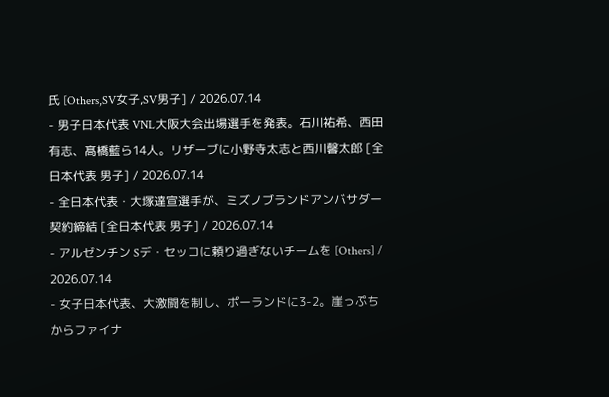氏 [Others,SV女子,SV男子] / 2026.07.14
- 男子日本代表 VNL大阪大会出場選手を発表。石川祐希、西田有志、髙橋藍ら14人。リザーブに小野寺太志と西川馨太郎 [全日本代表 男子] / 2026.07.14
- 全日本代表・大塚達宣選手が、ミズノブランドアンバサダー契約締結 [全日本代表 男子] / 2026.07.14
- アルゼンチン Sデ・セッコに頼り過ぎないチームを [Others] / 2026.07.14
- 女子日本代表、大激闘を制し、ポーランドに3-2。崖っぷちからファイナ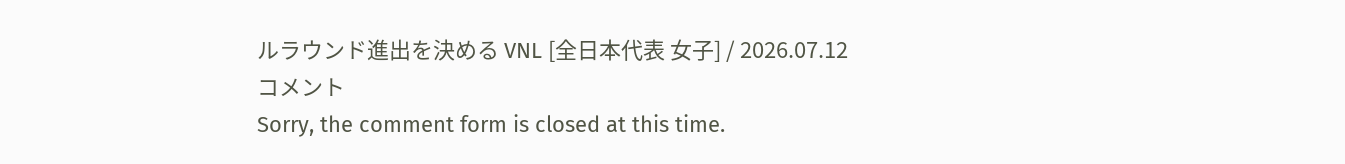ルラウンド進出を決める VNL [全日本代表 女子] / 2026.07.12
コメント
Sorry, the comment form is closed at this time.